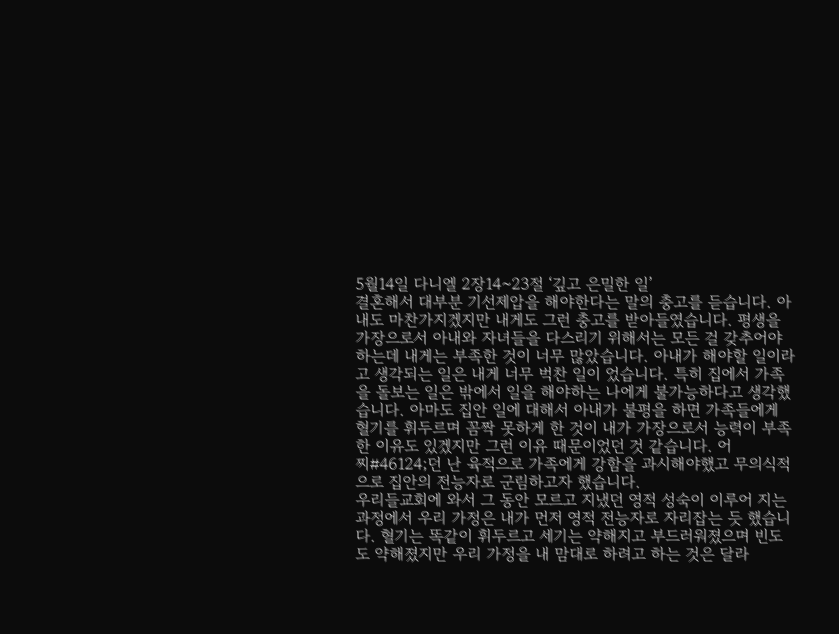5월14일 다니엘 2장14~23절 ‘깊고 은밀한 일’
결혼해서 대부분 기선제압을 해야한다는 말의 충고를 듣습니다. 아내도 마찬가지겠지만 내게도 그런 충고를 받아들였습니다. 평생을 가장으로서 아내와 자녀들을 다스리기 위해서는 모든 걸 갖추어야 하는데 내게는 부족한 것이 너무 많았습니다. 아내가 해야할 일이라고 생각되는 일은 내게 너무 벅찬 일이 었습니다. 특히 집에서 가족을 돌보는 일은 밖에서 일을 해야하는 나에게 불가능하다고 생각했습니다. 아마도 집안 일에 대해서 아내가 불평을 하면 가족들에게 혈기를 휘두르며 꼼짝 못하게 한 것이 내가 가장으로서 능력이 부족한 이유도 있겠지만 그런 이유 때문이었던 것 같습니다. 어찌#46124;던 난 육적으로 가족에게 강함을 과시해야했고 무의식적으로 집안의 전능자로 군림하고자 했습니다.
우리들교회에 와서 그 동안 모르고 지냈던 영적 성숙이 이루어 지는 과정에서 우리 가정은 내가 먼저 영적 전능자로 자리잡는 듯 했습니다. 혈기는 똑같이 휘두르고 세기는 약해지고 부드러워졌으며 빈도도 약해졌지만 우리 가정을 내 맘대로 하려고 하는 것은 달라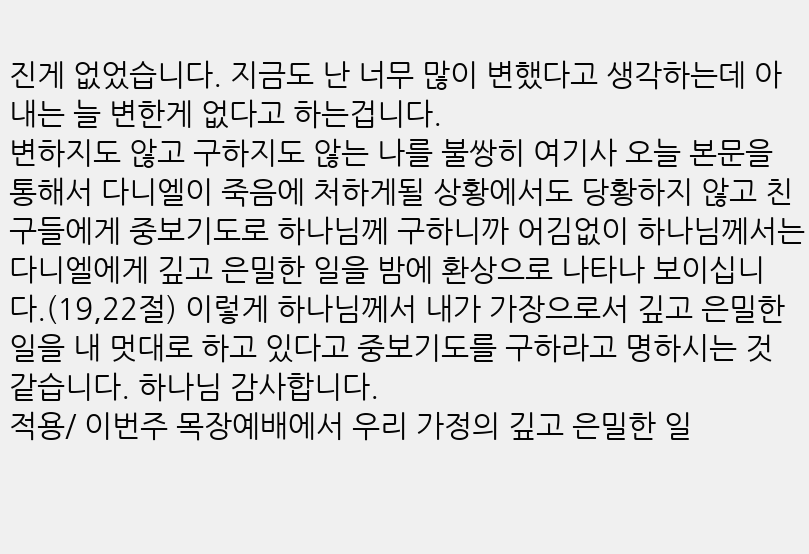진게 없었습니다. 지금도 난 너무 많이 변했다고 생각하는데 아내는 늘 변한게 없다고 하는겁니다.
변하지도 않고 구하지도 않는 나를 불쌍히 여기사 오늘 본문을 통해서 다니엘이 죽음에 처하게될 상황에서도 당황하지 않고 친구들에게 중보기도로 하나님께 구하니까 어김없이 하나님께서는 다니엘에게 깊고 은밀한 일을 밤에 환상으로 나타나 보이십니다.(19,22절) 이렇게 하나님께서 내가 가장으로서 깊고 은밀한 일을 내 멋대로 하고 있다고 중보기도를 구하라고 명하시는 것 같습니다. 하나님 감사합니다.
적용/ 이번주 목장예배에서 우리 가정의 깊고 은밀한 일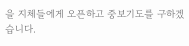을 지체들에게 오픈하고 중보기도를 구하겠습니다.